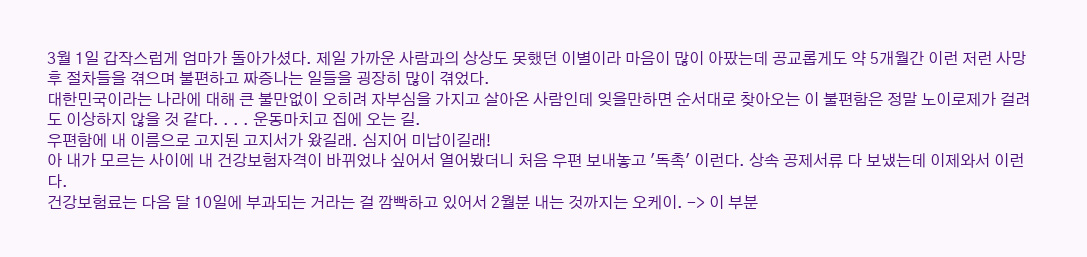3월 1일 갑작스럽게 엄마가 돌아가셨다. 제일 가까운 사람과의 상상도 못했던 이별이라 마음이 많이 아팠는데 공교롭게도 약 5개월간 이런 저런 사망 후 절차들을 겪으며 불편하고 짜증나는 일들을 굉장히 많이 겪었다.
대한민국이라는 나라에 대해 큰 불만없이 오히려 자부심을 가지고 살아온 사람인데 잊을만하면 순서대로 찾아오는 이 불편함은 정말 노이로제가 걸려도 이상하지 않을 것 같다. . . . 운동마치고 집에 오는 길.
우편함에 내 이름으로 고지된 고지서가 왔길래. 심지어 미납이길래!
아 내가 모르는 사이에 내 건강보험자격이 바뀌었나 싶어서 열어봤더니 처음 우편 보내놓고 '독촉' 이런다. 상속 공제서류 다 보냈는데 이제와서 이런다.
건강보험료는 다음 달 10일에 부과되는 거라는 걸 깜빡하고 있어서 2월분 내는 것까지는 오케이. -> 이 부분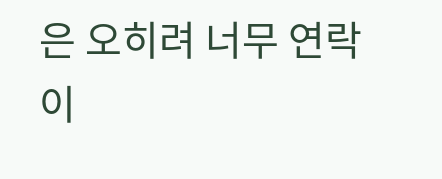은 오히려 너무 연락이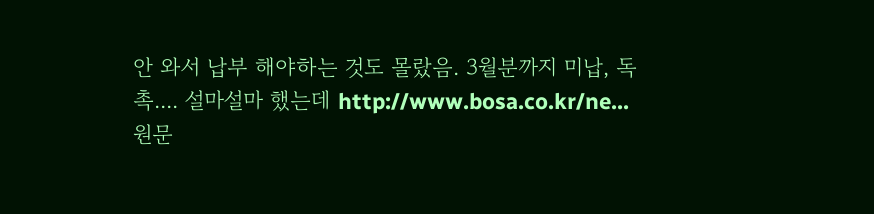안 와서 납부 해야하는 것도 몰랐음. 3월분까지 미납, 독촉.... 설마설마 했는데 http://www.bosa.co.kr/ne...
원문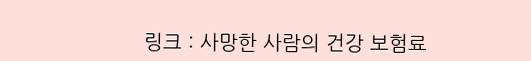링크 : 사망한 사람의 건강 보험료